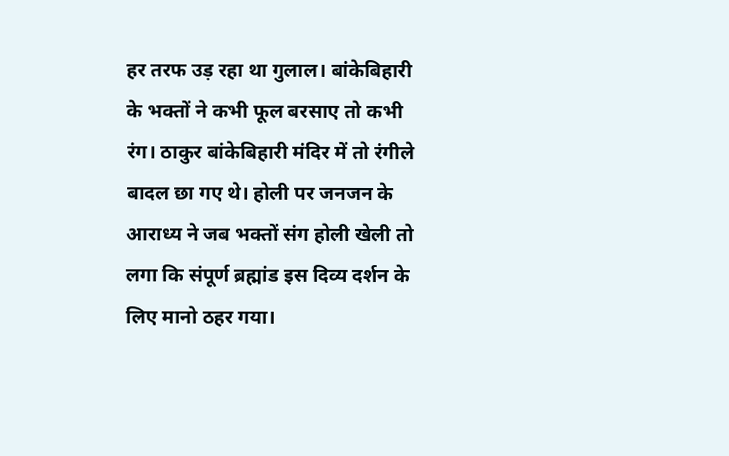हर तरफ उड़ रहा था गुलाल। बांकेबिहारी के भक्तों ने कभी फूल बरसाए तो कभी रंग। ठाकुर बांकेबिहारी मंदिर में तो रंगीले बादल छा गए थे। होली पर जनजन के आराध्य ने जब भक्तों संग होली खेली तो लगा कि संपूर्ण ब्रह्मांड इस दिव्य दर्शन के लिए मानो ठहर गया।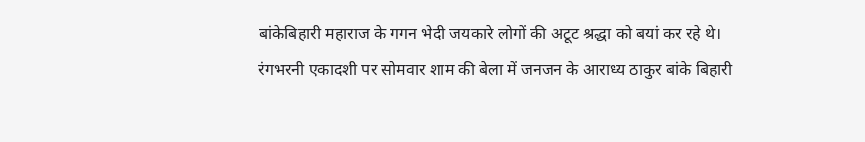बांकेबिहारी महाराज के गगन भेदी जयकारे लोगों की अटूट श्रद्धा को बयां कर रहे थे।
रंगभरनी एकादशी पर सोमवार शाम की बेला में जनजन के आराध्य ठाकुर बांके बिहारी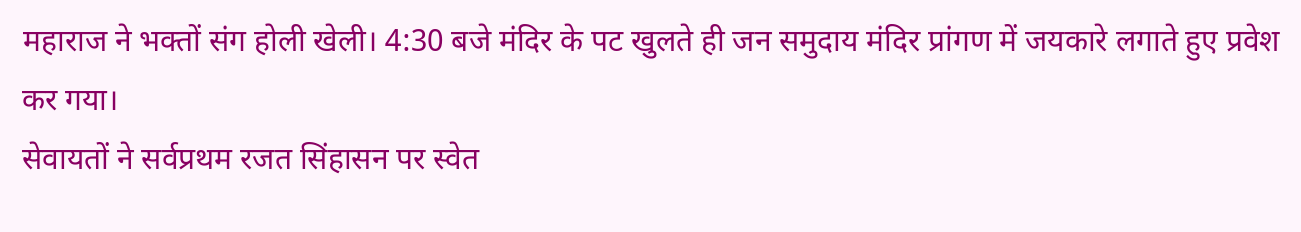महाराज ने भक्तों संग होली खेली। 4:30 बजे मंदिर के पट खुलते ही जन समुदाय मंदिर प्रांगण में जयकारे लगाते हुए प्रवेश कर गया।
सेवायतों ने सर्वप्रथम रजत सिंहासन पर स्वेत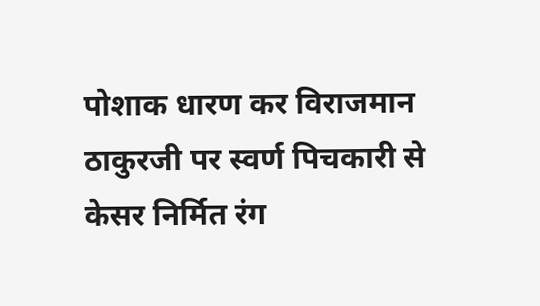पोशाक धारण कर विराजमान ठाकुरजी पर स्वर्ण पिचकारी से केसर निर्मित रंग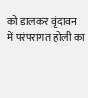को डालकर वृंदावन में परंपरागत होली का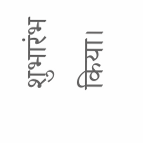शुभारंभ किया।